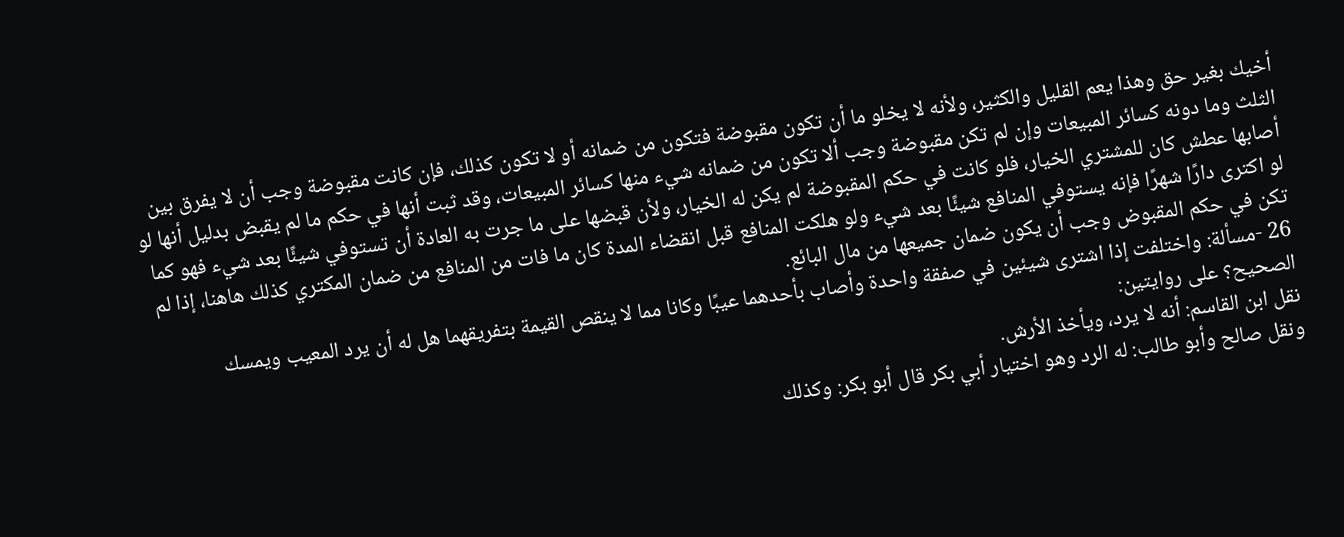أخيك بغير حق وهذا يعم القليل والكثير، ولأنه لا يخلو ما أن تكون مقبوضة فتكون من ضمانه أو لا تكون كذلك، فإن كانت مقبوضة وجب أن لا يفرق بين الثلث وما دونه كسائر المبيعات وإن لم تكن مقبوضة وجب ألا تكون من ضمانه شيء منها كسائر المبيعات، وقد ثبت أنها في حكم ما لم يقبض بدليل أنها لو أصابها عطش كان للمشتري الخيار، فلو كانت في حكم المقبوضة لم يكن له الخيار، ولأن قبضها على ما جرت به العادة أن تستوفي شيئًا بعد شيء فهو كما لو اكترى دارًا شهرًا فإنه يستوفي المنافع شيئًا بعد شيء ولو هلكت المنافع قبل انقضاء المدة كان ما فات من المنافع من ضمان المكتري كذلك هاهنا، إذا لم تكن في حكم المقبوض وجب أن يكون ضمان جميعها من مال البائع.
26 -مسألة: واختلفت إذا اشترى شيئين في صفقة واحدة وأصاب بأحدهما عيبًا وكانا مما لا ينقص القيمة بتفريقهما هل له أن يرد المعيب ويمسك الصحيح؟ على روايتين:
نقل ابن القاسم: أنه لا يرد، ويأخذ الأرش.
ونقل صالح وأبو طالب: له الرد وهو اختيار أبي بكر قال أبو بكر: وكذلك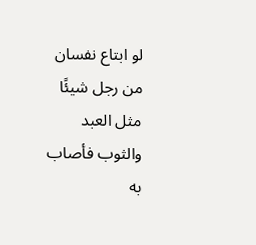لو ابتاع نفسان من رجل شيئًا مثل العبد والثوب فأصاب به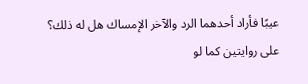عيبًا فأراد أحدهما الرد والآخر الإمساك هل له ذلك؟ على روايتين كما لو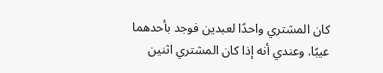كان المشتري واحدًا لعبدين فوجد بأحدهما عيبًا. وعندي أنه إذا كان المشتري اثنين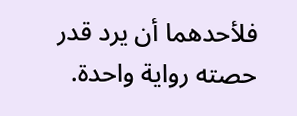فلأحدهما أن يرد قدر حصته رواية واحدة.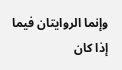وإنما الروايتان فيما إذا كان